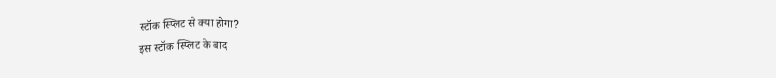स्टॉक स्प्लिट से क्या होगा?
इस स्टॉक स्प्लिट के बाद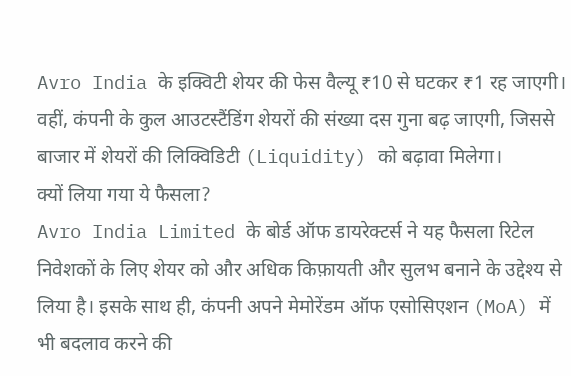Avro India के इक्विटी शेयर की फेस वैल्यू ₹10 से घटकर ₹1 रह जाएगी। वहीं, कंपनी के कुल आउटस्टैंडिंग शेयरों की संख्या दस गुना बढ़ जाएगी, जिससे बाजार में शेयरों की लिक्विडिटी (Liquidity) को बढ़ावा मिलेगा।
क्यों लिया गया ये फैसला?
Avro India Limited के बोर्ड ऑफ डायरेक्टर्स ने यह फैसला रिटेल निवेशकों के लिए शेयर को और अधिक किफ़ायती और सुलभ बनाने के उद्देश्य से लिया है। इसके साथ ही, कंपनी अपने मेमोरेंडम ऑफ एसोसिएशन (MoA) में भी बदलाव करने की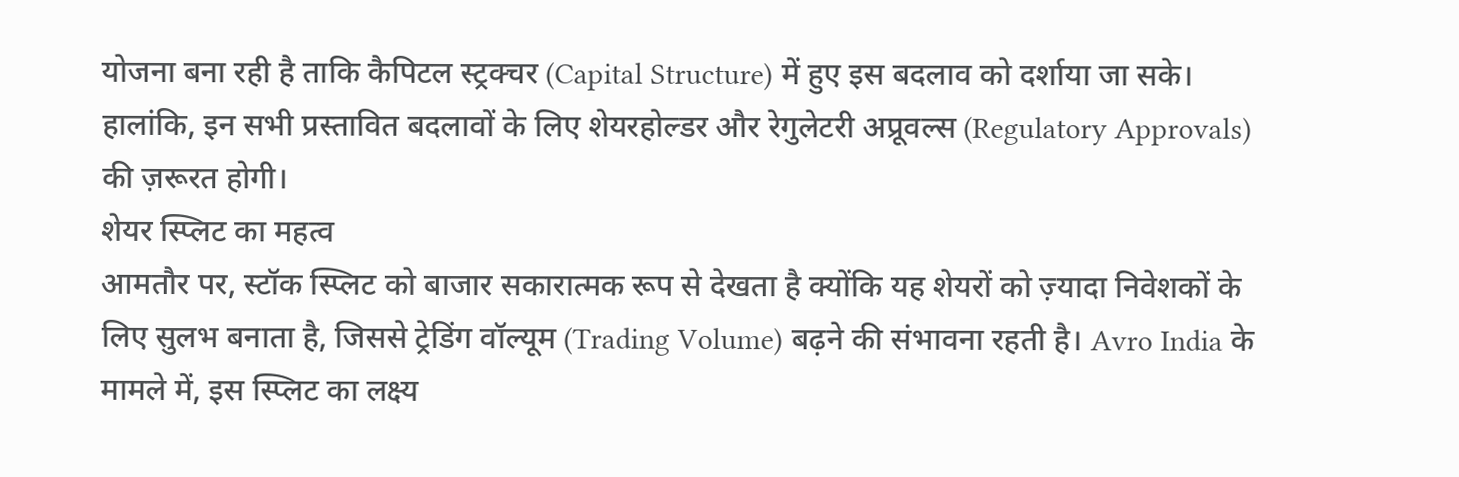योजना बना रही है ताकि कैपिटल स्ट्रक्चर (Capital Structure) में हुए इस बदलाव को दर्शाया जा सके। हालांकि, इन सभी प्रस्तावित बदलावों के लिए शेयरहोल्डर और रेगुलेटरी अप्रूवल्स (Regulatory Approvals) की ज़रूरत होगी।
शेयर स्प्लिट का महत्व
आमतौर पर, स्टॉक स्प्लिट को बाजार सकारात्मक रूप से देखता है क्योंकि यह शेयरों को ज़्यादा निवेशकों के लिए सुलभ बनाता है, जिससे ट्रेडिंग वॉल्यूम (Trading Volume) बढ़ने की संभावना रहती है। Avro India के मामले में, इस स्प्लिट का लक्ष्य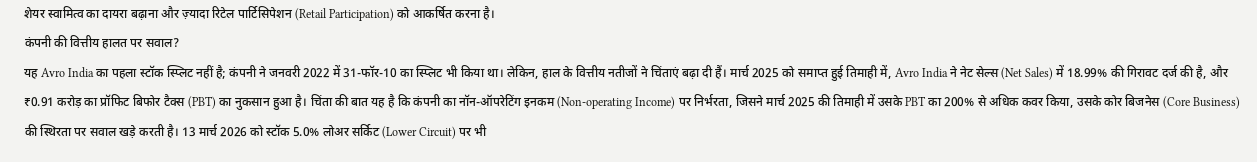शेयर स्वामित्व का दायरा बढ़ाना और ज़्यादा रिटेल पार्टिसिपेशन (Retail Participation) को आकर्षित करना है।
कंपनी की वित्तीय हालत पर सवाल?
यह Avro India का पहला स्टॉक स्प्लिट नहीं है; कंपनी ने जनवरी 2022 में 31-फॉर-10 का स्प्लिट भी किया था। लेकिन, हाल के वित्तीय नतीजों ने चिंताएं बढ़ा दी हैं। मार्च 2025 को समाप्त हुई तिमाही में, Avro India ने नेट सेल्स (Net Sales) में 18.99% की गिरावट दर्ज की है, और ₹0.91 करोड़ का प्रॉफिट बिफोर टैक्स (PBT) का नुकसान हुआ है। चिंता की बात यह है कि कंपनी का नॉन-ऑपरेटिंग इनकम (Non-operating Income) पर निर्भरता, जिसने मार्च 2025 की तिमाही में उसके PBT का 200% से अधिक कवर किया, उसके कोर बिजनेस (Core Business) की स्थिरता पर सवाल खड़े करती है। 13 मार्च 2026 को स्टॉक 5.0% लोअर सर्किट (Lower Circuit) पर भी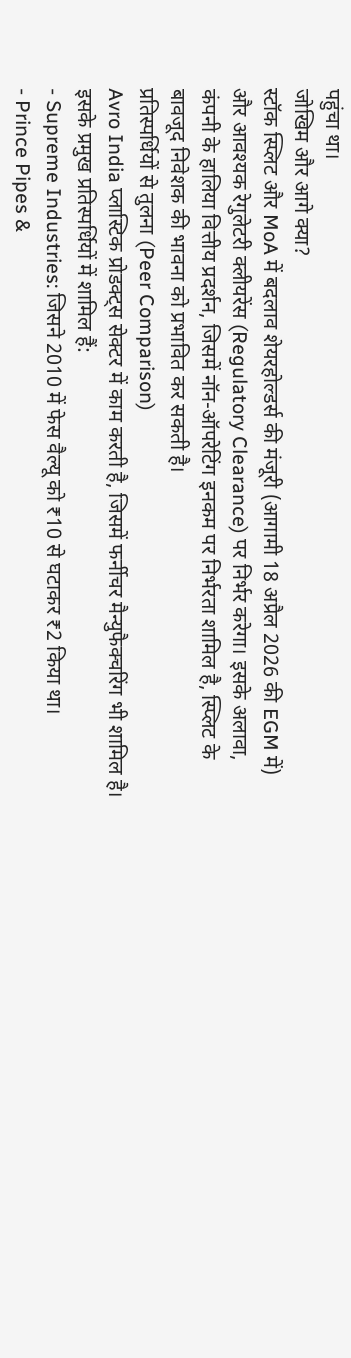पहुंचा था।
जोखिम और आगे क्या?
स्टॉक स्प्लिट और MoA में बदलाव शेयरहोल्डर्स की मंजूरी (आगामी 18 अप्रैल 2026 की EGM में) और आवश्यक रेगुलेटरी क्लीयरेंस (Regulatory Clearance) पर निर्भर करेगा। इसके अलावा, कंपनी के हालिया वित्तीय प्रदर्शन, जिसमें नॉन-ऑपरेटिंग इनकम पर निर्भरता शामिल है, स्प्लिट के बावजूद निवेशक की भावना को प्रभावित कर सकती है।
प्रतिस्पर्धियों से तुलना (Peer Comparison)
Avro India प्लास्टिक प्रोडक्ट्स सेक्टर में काम करती है, जिसमें फर्नीचर मैन्युफैक्चरिंग भी शामिल है। इसके प्रमुख प्रतिस्पर्धियों में शामिल हैं:
- Supreme Industries: जिसने 2010 में फेस वैल्यू को ₹10 से घटाकर ₹2 किया था।
- Prince Pipes &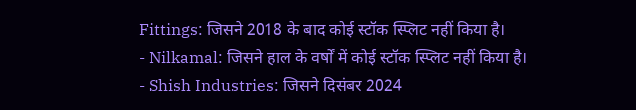Fittings: जिसने 2018 के बाद कोई स्टॉक स्प्लिट नहीं किया है।
- Nilkamal: जिसने हाल के वर्षों में कोई स्टॉक स्प्लिट नहीं किया है।
- Shish Industries: जिसने दिसंबर 2024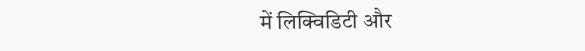में लिक्विडिटी और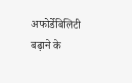अफोर्डेबिलिटी बढ़ाने के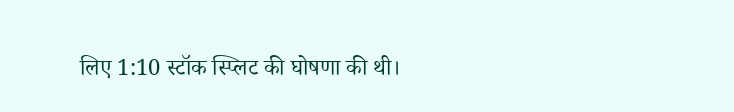लिए 1:10 स्टॉक स्प्लिट की घोषणा की थी।